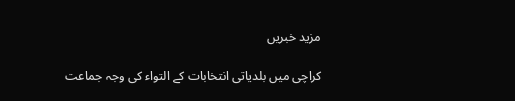مزید خبریں

کراچی میں بلدیاتی انتخابات کے التواء کی وجہ جماعت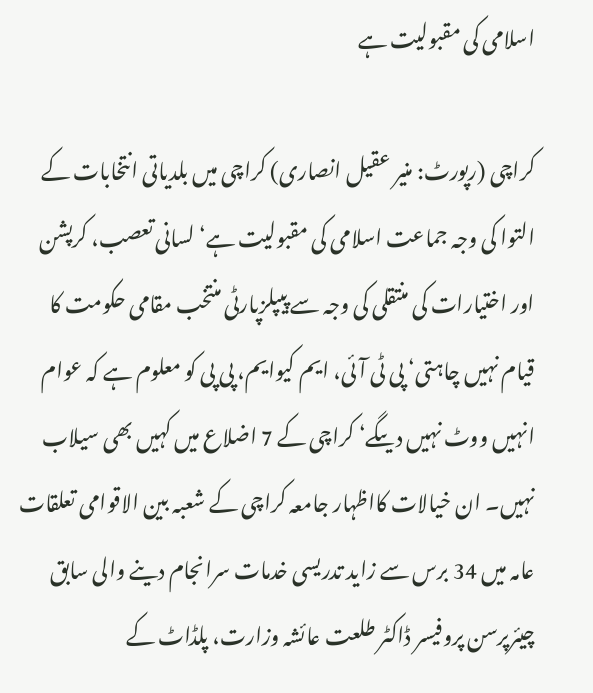اسلامی کی مقبولیت ہے

کراچی (رپورٹ: منیر عقیل انصاری) کراچی میں بلدیاتی انتخابات کے التوا کی وجہ جماعت اسلامی کی مقبولیت ہے‘ لسانی تعصب، کرپشن اور اختیارات کی منتقلی کی وجہ سے پیپلزپارٹی منتخب مقامی حکومت کا قیام نہیں چاہتی‘ پی ٹی آئی، ایم کیوایم، پی پی کو معلوم ہے کہ عوام انہیں ووٹ نہیں دیںگے‘ کراچی کے 7 اضلاع میں کہیں بھی سیلاب نہیں۔ ان خیالات کااظہار جامعہ کراچی کے شعبہ بین الاقوامی تعلقات عامہ میں 34 برس سے زاید تدریسی خدمات سرانجام دینے والی سابق چیئرپرسن پروفیسر ڈاکٹر طلعت عائشہ وزارت، پلڈاٹ کے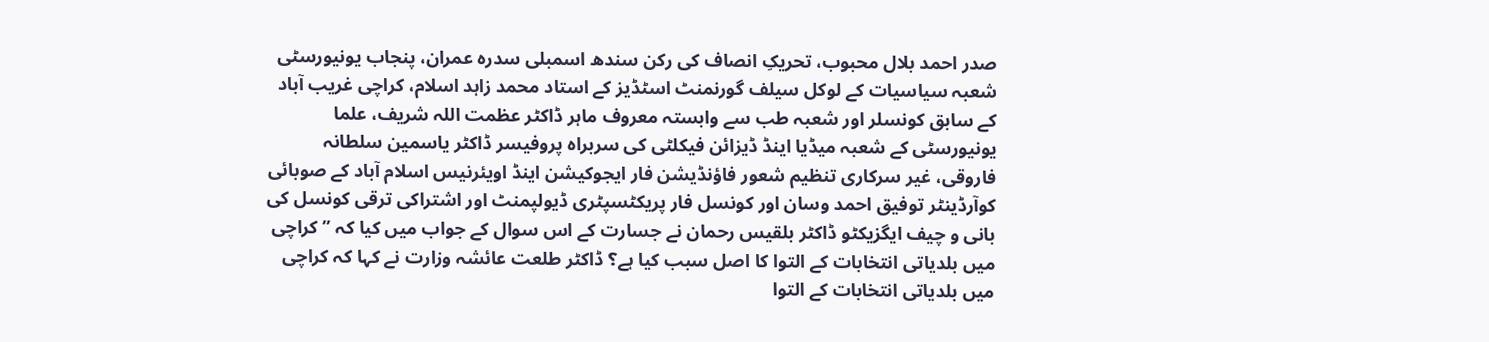صدر احمد بلال محبوب، تحریکِ انصاف کی رکن سندھ اسمبلی سدرہ عمران، پنجاب یونیورسٹی شعبہ سیاسیات کے لوکل سیلف گورنمنٹ اسٹڈیز کے استاد محمد زاہد اسلام، کراچی غریب آباد کے سابق کونسلر اور شعبہ طب سے وابستہ معروف ماہر ڈاکٹر عظمت اللہ شریف، علما یونیورسٹی کے شعبہ میڈیا اینڈ ڈیزائن فیکلٹی کی سربراہ پروفیسر ڈاکٹر یاسمین سلطانہ فاروقی، غیر سرکاری تنظیم شعور فاؤنڈیشن فار ایجوکیشن اینڈ اویئرنیس اسلام آباد کے صوبائی کوآرڈینٹر توفیق احمد وسان اور کونسل فار پریکٹسپٹری ڈیولپمنٹ اور اشتراکی ترقی کونسل کی بانی و چیف ایگزیکٹو ڈاکٹر بلقیس رحمان نے جسارت کے اس سوال کے جواب میں کیا کہ ’’کراچی میں بلدیاتی انتخابات کے التوا کا اصل سبب کیا ہے؟ ڈاکٹر طلعت عائشہ وزارت نے کہا کہ کراچی میں بلدیاتی انتخابات کے التوا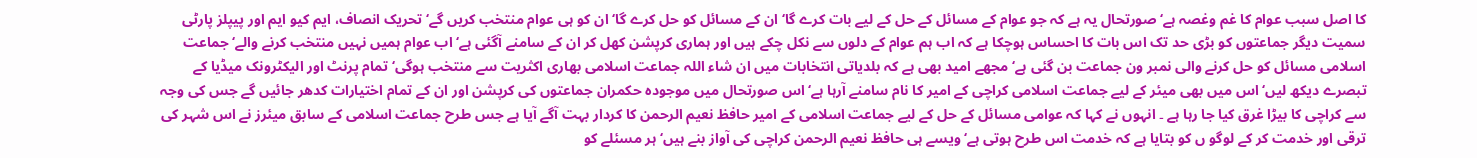کا اصل سبب عوام کا غم وغصہ ہے‘ صورتحال یہ ہے کہ جو عوام کے مسائل کے حل کے لیے بات کرے گا‘ ان کے مسائل کو حل کرے گا‘ ان کو ہی عوام منتخب کریں گے‘تحریک انصاف، ایم کیو ایم اور پیپلز پارٹی سمیت دیگر جماعتوں کو بڑی حد تک اس بات کا احساس ہوچکا ہے کہ اب ہم عوام کے دلوں سے نکل چکے ہیں اور ہماری کرپشن کھل کر ان کے سامنے آگئی ہے‘ اب عوام ہمیں نہیں منتخب کرنے والے‘ جماعت اسلامی مسائل کو حل کرنے والی نمبر ون جماعت بن گئی ہے‘ مجھے امید بھی ہے کہ بلدیاتی انتخابات میں ان شاء اللہ جماعت اسلامی بھاری اکثریت سے منتخب ہوگی‘ تمام پرنٹ اور الیکٹرونک میڈیا کے تبصرے دیکھ لیں‘ اس میں بھی میئر کے لیے جماعت اسلامی کراچی کے امیر کا نام سامنے آرہا ہے‘ اس صورتحال میں موجودہ حکمران جماعتوں کی کرپشن اور ان کے تمام اختیارات کدھر جائیں گے جس کی وجہ سے کراچی کا بیڑا غرق کیا جا رہا ہے ۔ انہوں نے کہا کہ عوامی مسائل کے حل کے لیے جماعت اسلامی کے امیر حافظ نعیم الرحمن کا کردار بہت آگے آیا ہے جس طرح جماعت اسلامی کے سابق میئرز نے اس شہر کی ترقی اور خدمت کر کے لوگو ں کو بتایا ہے کہ خدمت اس طرح ہوتی ہے‘ ویسے ہی حافظ نعیم الرحمن کراچی کی آواز بنے ہیں‘ ہر مسئلے کو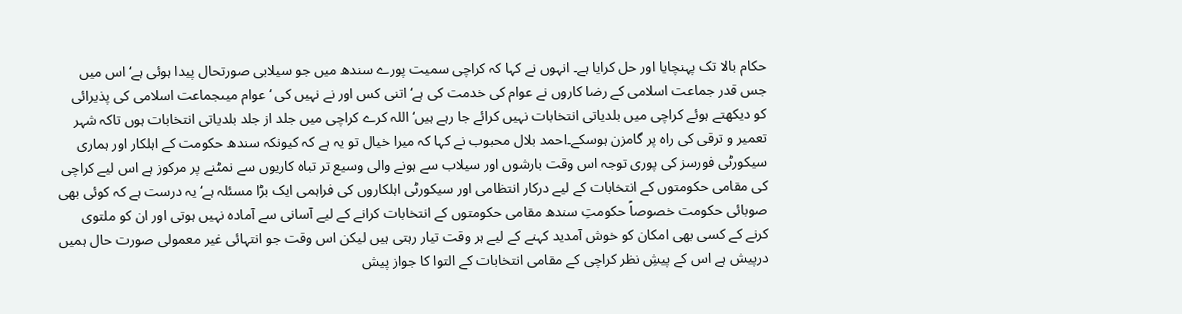حکام بالا تک پہنچایا اور حل کرایا ہے۔ انہوں نے کہا کہ کراچی سمیت پورے سندھ میں جو سیلابی صورتحال پیدا ہوئی ہے‘ اس میں جس قدر جماعت اسلامی کے رضا کاروں نے عوام کی خدمت کی ہے‘ اتنی کس اور نے نہیں کی ‘ عوام میںجماعت اسلامی کی پذیرائی کو دیکھتے ہوئے کراچی میں بلدیاتی انتخابات نہیں کرائے جا رہے ہیں‘ اللہ کرے کراچی میں جلد از جلد بلدیاتی انتخابات ہوں تاکہ شہر تعمیر و ترقی کی راہ پر گامزن ہوسکے۔احمد بلال محبوب نے کہا کہ میرا خیال تو یہ ہے کہ کیونکہ سندھ حکومت کے اہلکار اور ہماری سیکورٹی فورسز کی پوری توجہ اس وقت بارشوں اور سیلاب سے ہونے والی وسیع تر تباہ کاریوں سے نمٹنے پر مرکوز ہے اس لیے کراچی کی مقامی حکومتوں کے انتخابات کے لیے درکار انتظامی اور سیکورٹی اہلکاروں کی فراہمی ایک بڑا مسئلہ ہے‘ یہ درست ہے کہ کوئی بھی صوبائی حکومت خصوصاً حکومتِ سندھ مقامی حکومتوں کے انتخابات کرانے کے لیے آسانی سے آمادہ نہیں ہوتی اور ان کو ملتوی کرنے کے کسی بھی امکان کو خوش آمدید کہنے کے لیے ہر وقت تیار رہتی ہیں لیکن اس وقت جو انتہائی غیر معمولی صورت حال ہمیں درپیش ہے اس کے پیشِ نظر کراچی کے مقامی انتخابات کے التوا کا جواز پیش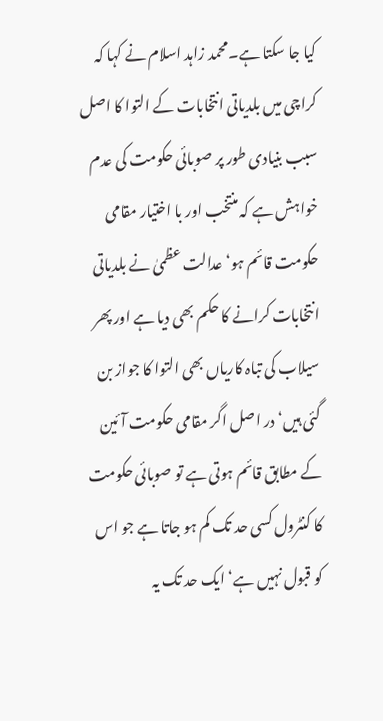کیا جا سکتا ہے۔محمد زاہد اسلام نے کہا کہ کراچی میں بلدیاتی انتخابات کے التوا کا اصل سبب بنیادی طور پر صوبائی حکومت کی عدم خواہش ہے کہ منتخب اور با اختیار مقامی حکومت قائم ہو‘ عدالت عظمیٰ نے بلدیاتی انتخابات کرانے کا حکم بھی دیا ہے اور پھر سیلاب کی تباہ کاریاں بھی التوا کا جواز بن گئی ہیں‘ در اصل اگر مقامی حکومت آئین کے مطابق قائم ہوتی ہے تو صوبائی حکومت کا کنٹرول کسی حد تک کم ہو جاتا ہے جو اس کو قبول نہیں ہے‘ ایک حد تک یہ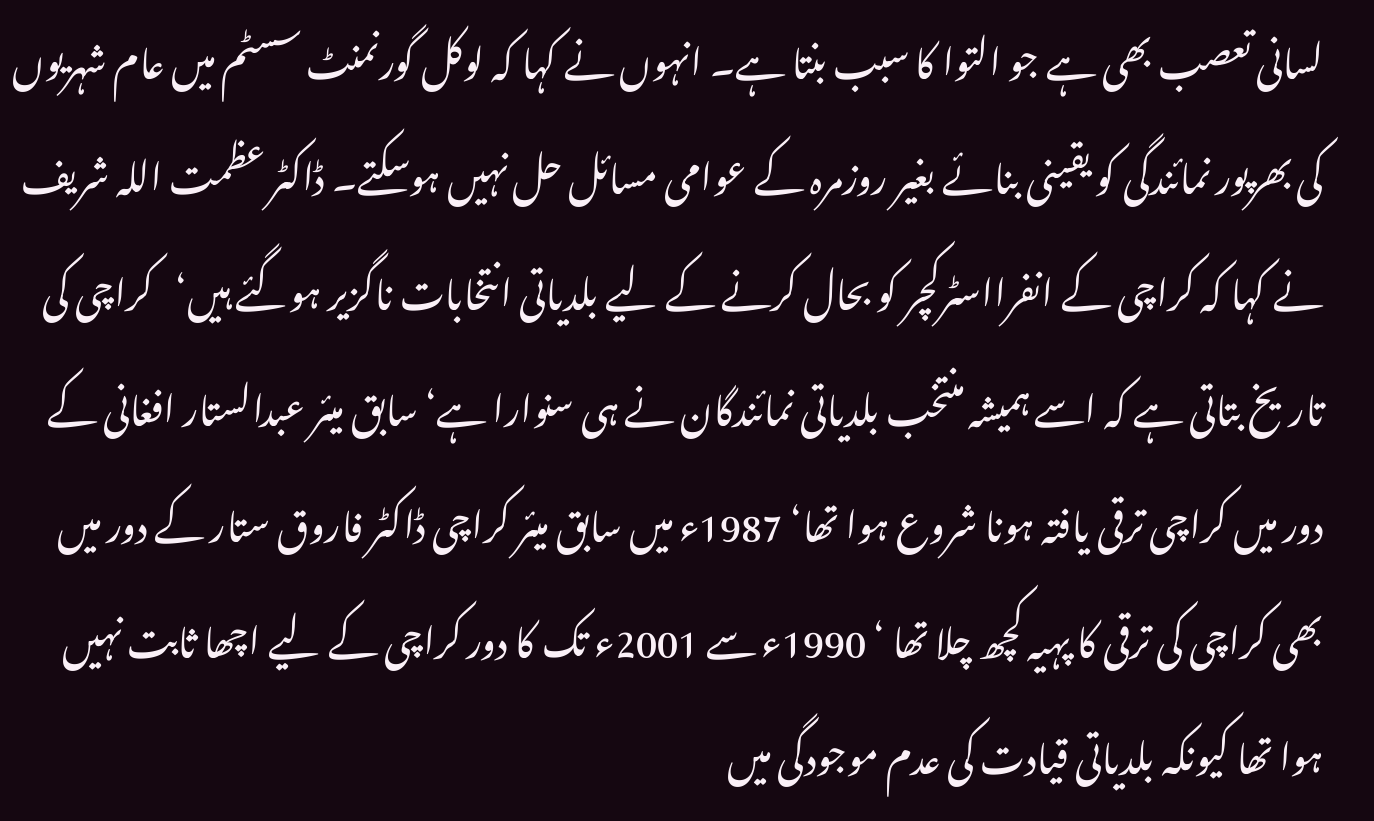لسانی تعصب بھی ہے جو التوا کا سبب بنتا ہے۔ انہوں نے کہا کہ لوکل گورنمنٹ سسٹم میں عام شہریوں کی بھرپور نمائندگی کو یقینی بنائے بغیر روزمرہ کے عوامی مسائل حل نہیں ہوسکتے۔ ڈاکٹر عظمت اللہ شریف نے کہا کہ کراچی کے انفرااسٹرکچر کو بحال کرنے کے لیے بلدیاتی انتخابات ناگزیر ہوگئے ہیں‘کراچی کی تاریخ بتاتی ہے کہ اسے ہمیشہ منتخب بلدیاتی نمائندگان نے ہی سنوارا ہے‘ سابق میئر عبدالستار افغانی کے دور میں کراچی ترقی یافتہ ہونا شروع ہوا تھا‘ 1987ء میں سابق میئر کراچی ڈاکٹر فاروق ستار کے دور میں بھی کراچی کی ترقی کا پہیہ کچھ چلا تھا ‘ 1990ء سے 2001ء تک کا دور کراچی کے لیے اچھا ثابت نہیں ہوا تھا کیونکہ بلدیاتی قیادت کی عدم موجودگی میں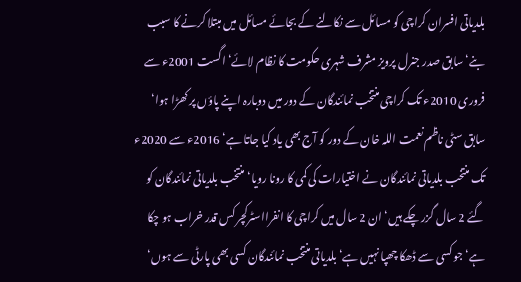بلدیاتی افسران کراچی کو مسائل سے نکالنے کے بجائے مسائل میں مبتلا کرنے کا سبب بنے‘ سابق صدر جنرل پرویز مشرف شہری حکومت کا نظام لائے‘ اگست 2001ء سے فروری 2010ء تک کراچی منتخب نمائندگان کے دور میں دوبارہ اپنے پاؤں پر کھڑا ہوا‘ سابق سٹی ناظم نعمت اللہ خان کے دور کو آج بھی یاد کیا جاتا ہے‘ 2016ء سے 2020ء تک منتخب بلدیاتی نمائندگان نے اختیارات کی کمی کا رونا رویا‘ منتخب بلدیاتی نمائندگان کو گئے 2 سال گزر چکے ہیں‘ ان 2 سال میں کراچی کا انفرااسٹرکچر کس قدر خراب ہو چکا ہے‘ جو کسی سے ڈھکا چھپا نہیں ہے‘ بلدیاتی منتخب نمائندگان کسی بھی پارٹی سے ہوں‘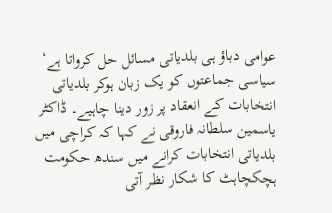عوامی دباؤ ہی بلدیاتی مسائل حل کرواتا ہے‘ سیاسی جماعتوں کو یک زبان ہوکر بلدیاتی انتخابات کے انعقاد پر زور دینا چاہیے۔ ڈاکٹر یاسمین سلطانہ فاروقی نے کہا کہ کراچی میں بلدیاتی انتخابات کرانے میں سندھ حکومت ہچکچاہٹ کا شکار نظر آتی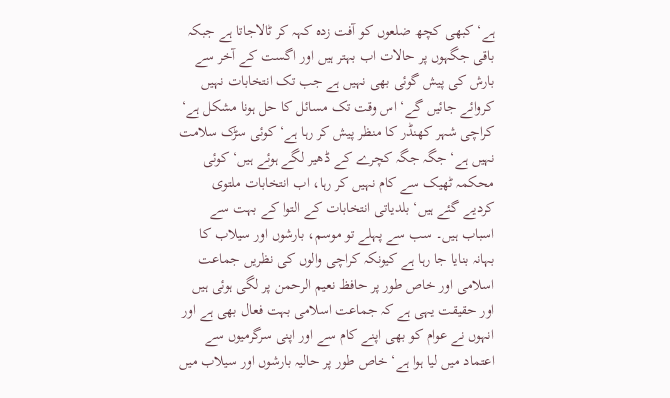ہے‘ کبھی کچھ ضلعوں کو آفت زدہ کہہ کر ٹالاجاتا ہے جبکہ باقی جگہوں پر حالات اب بہتر ہیں اور اگست کے آخر سے بارش کی پیش گوئی بھی نہیں ہے جب تک انتخابات نہیں کروائے جائیں گے‘ اس وقت تک مسائل کا حل ہونا مشکل ہے‘ کراچی شہر کھنڈر کا منظر پیش کر رہا ہے‘ کوئی سڑک سلامت نہیں ہے‘ جگہ جگہ کچرے کے ڈھیر لگے ہوئے ہیں‘ کوئی محکمہ ٹھیک سے کام نہیں کر رہا، اب انتخابات ملتوی کردیے گئے ہیں‘ بلدیاتی انتخابات کے التوا کے بہت سے اسباب ہیں۔ سب سے پہلے تو موسم، بارشوں اور سیلاب کا بہانہ بنایا جا رہا ہے کیونکہ کراچی والوں کی نظریں جماعت اسلامی اور خاص طور پر حافظ نعیم الرحمن پر لگی ہوئی ہیں اور حقیقت یہی ہے کہ جماعت اسلامی بہت فعال بھی ہے اور انہوں نے عوام کو بھی اپنے کام سے اور اپنی سرگرمیوں سے اعتماد میں لیا ہوا ہے‘ خاص طور پر حالیہ بارشوں اور سیلاب میں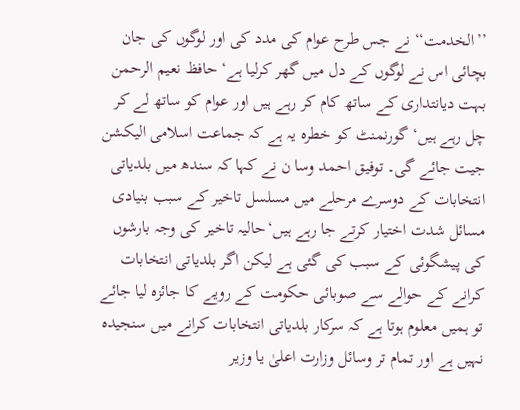’’الخدمت‘‘ نے جس طرح عوام کی مدد کی اور لوگوں کی جان بچائی اس نے لوگوں کے دل میں گھر کرلیا ہے‘ حافظ نعیم الرحمن بہت دیانتداری کے ساتھ کام کر رہے ہیں اور عوام کو ساتھ لے کر چل رہے ہیں‘ گورنمنٹ کو خطرہ یہ ہے کہ جماعت اسلامی الیکشن جیت جائے گی۔ توفیق احمد وسا ن نے کہا کہ سندھ میں بلدیاتی انتخابات کے دوسرے مرحلے میں مسلسل تاخیر کے سبب بنیادی مسائل شدت اختیار کرتے جا رہے ہیں‘حالیہ تاخیر کی وجہ بارشوں کی پیشگوئی کے سبب کی گئی ہے لیکن اگر بلدیاتی انتخابات کرانے کے حوالے سے صوبائی حکومت کے رویے کا جائزہ لیا جائے تو ہمیں معلوم ہوتا ہے کہ سرکار بلدیاتی انتخابات کرانے میں سنجیدہ نہیں ہے اور تمام تر وسائل وزارت اعلیٰ یا وزیر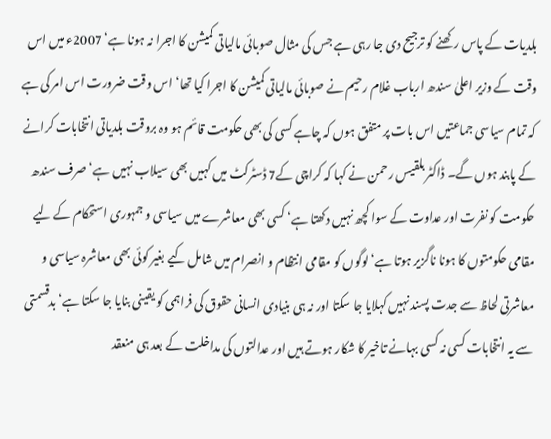بلدیات کے پاس رکھنے کو ترجیح دی جا رہی ہے جس کی مثال صوبائی مالیاتی کمیشن کا اجرا نہ ہونا ہے‘ 2007ء میں اس وقت کے وزیر اعلیٰ سندھ ارباب غلام رحیم نے صوبائی مالیاتی کمیشن کا اجرا کیا تھا‘ اس وقت ضرورت اس امر کی ہے کہ تمام سیاسی جماعتیں اس بات پر متفق ہوں کہ چاہے کسی کی بھی حکومت قائم ہو وہ بروقت بلدیاتی انتخابات کرانے کے پابند ہوں گے۔ ڈاکٹر بلقیس رحمن نے کہا کہ کراچی کے7 ڈسٹرکٹ میں کہیں بھی سیلاب نہیں ہے‘ صرف سندھ حکومت کو نفرت اور عداوت کے سوا کچھ نہیں دکھتا ہے‘ کسی بھی معاشرے میں سیاسی و جمہوری استحکام کے لیے مقامی حکومتوں کا ہونا ناگزیر ہوتا ہے‘ لوگوں کو مقامی انتظام و انصرام میں شامل کیے بغیر کوئی بھی معاشرہ سیاسی و معاشرتی لحاظ سے جدت پسند نہیں کہلایا جا سکتا اور نہ ہی بنیادی انسانی حقوق کی فراہمی کو یقینی بنایا جا سکتا ہے‘ بدقسمتی سے یہ انتخابات کسی نہ کسی بہانے تاخیر کا شکار ہوتے ہیں اور عدالتوں کی مداخلت کے بعد ہی منعقد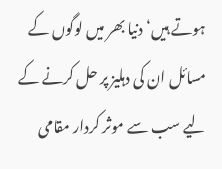ہوتے ہیں‘ دنیا بھر میں لوگوں کے مسائل ان کی دہلیز پر حل کرنے کے لیے سب سے موثر کردار مقامی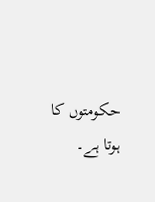حکومتوں کا ہوتا ہے۔